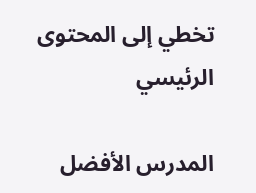تخطي إلى المحتوى الرئيسي

المدرس الأفضل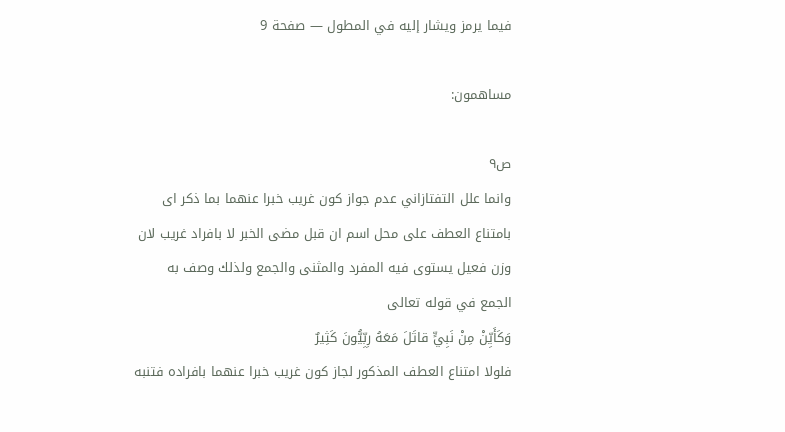فيما يرمز ويشار إليه في المطول — صفحة 9

مساهمون:

ص٩
وانما علل التفتازاني عدم جواز كون غريب خبرا عنهما بما ذكر اى بامتناع العطف على محل اسم ان قبل مضى الخبر لا بافراد غريب لان وزن فعيل يستوى فيه المفرد والمثنى والجمع ولذلك وصف به الجمع في قوله تعالى
وَكَأَيِّنْ مِنْ نَبِيٍّ قاتَلَ مَعَهُ رِبِّيُّونَ كَثِيرٌ
فلولا امتناع العطف المذكور لجاز كون غريب خبرا عنهما بافراده فتنبه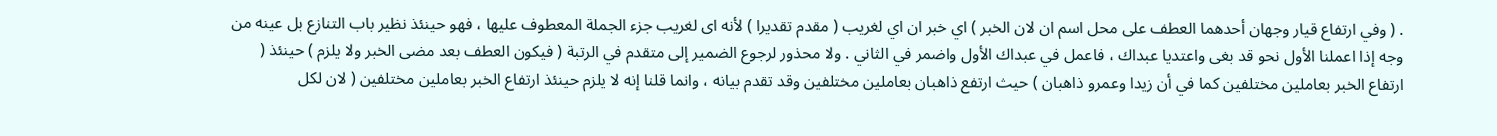. ( وفي ارتفاع قيار وجهان أحدهما العطف على محل اسم ان لان الخبر ) اي خبر ان اي لغريب ( مقدم تقديرا ) لأنه اى لغريب جزء الجملة المعطوف عليها ، فهو حينئذ نظير باب التنازع بل عينه من وجه إذا اعملنا الأول نحو قد بغى واعتديا عبداك ، فاعمل في عبداك الأول واضمر في الثاني . ولا محذور لرجوع الضمير إلى متقدم في الرتبة ( فيكون العطف بعد مضى الخبر ولا يلزم ) حينئذ ( ارتفاع الخبر بعاملين مختلفين كما في أن زيدا وعمرو ذاهبان ) حيث ارتفع ذاهبان بعاملين مختلفين وقد تقدم بيانه ، وانما قلنا إنه لا يلزم حينئذ ارتفاع الخبر بعاملين مختلفين ( لان لكل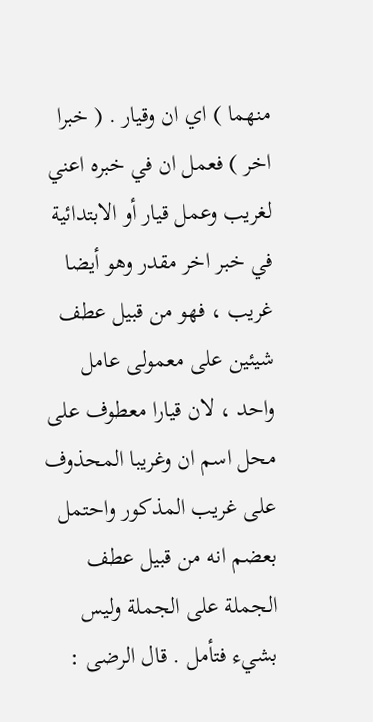منهما ) اي ان وقيار . ( خبرا اخر ) فعمل ان في خبره اعني لغريب وعمل قيار أو الابتدائية في خبر اخر مقدر وهو أيضا غريب ، فهو من قبيل عطف شيئين على معمولى عامل واحد ، لان قيارا معطوف على محل اسم ان وغريبا المحذوف على غريب المذكور واحتمل بعضم انه من قبيل عطف الجملة على الجملة وليس بشيء فتأمل . قال الرضى :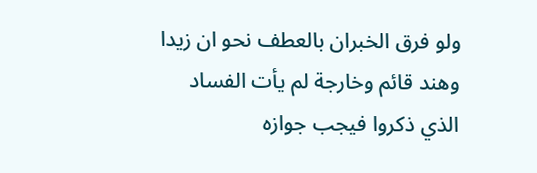ولو فرق الخبران بالعطف نحو ان زيدا وهند قائم وخارجة لم يأت الفساد الذي ذكروا فيجب جوازه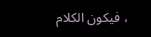، فيكون الكلام